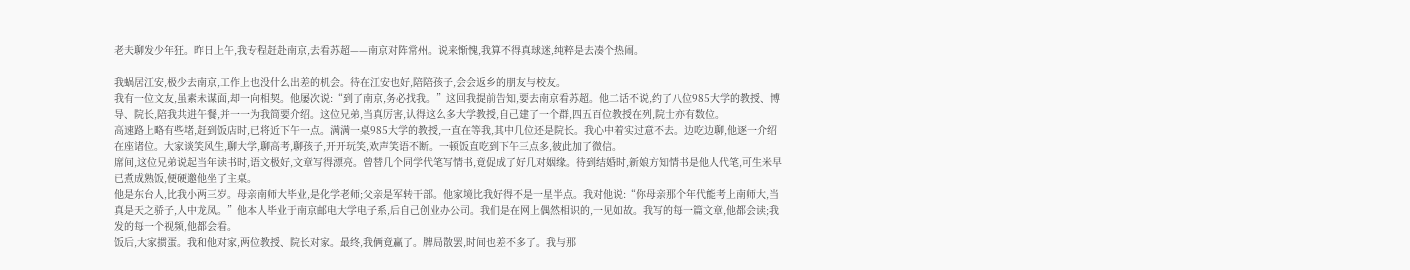老夫聊发少年狂。昨日上午,我专程赶赴南京,去看苏超——南京对阵常州。说来惭愧,我算不得真球迷,纯粹是去凑个热闹。

我蜗居江安,极少去南京,工作上也没什么出差的机会。待在江安也好,陪陪孩子,会会返乡的朋友与校友。
我有一位文友,虽素未谋面,却一向相契。他屡次说:“到了南京,务必找我。”这回我提前告知,要去南京看苏超。他二话不说,约了八位985大学的教授、博导、院长,陪我共进午餐,并一一为我简要介绍。这位兄弟,当真厉害,认得这么多大学教授,自己建了一个群,四五百位教授在列,院士亦有数位。
高速路上略有些堵,赶到饭店时,已将近下午一点。满满一桌985大学的教授,一直在等我,其中几位还是院长。我心中着实过意不去。边吃边聊,他逐一介绍在座诸位。大家谈笑风生,聊大学,聊高考,聊孩子,开开玩笑,欢声笑语不断。一顿饭直吃到下午三点多,彼此加了微信。
席间,这位兄弟说起当年读书时,语文极好,文章写得漂亮。曾替几个同学代笔写情书,竟促成了好几对姻缘。待到结婚时,新娘方知情书是他人代笔,可生米早已煮成熟饭,便硬邀他坐了主桌。
他是东台人,比我小两三岁。母亲南师大毕业,是化学老师;父亲是军转干部。他家境比我好得不是一星半点。我对他说:“你母亲那个年代能考上南师大,当真是天之骄子,人中龙凤。”他本人毕业于南京邮电大学电子系,后自己创业办公司。我们是在网上偶然相识的,一见如故。我写的每一篇文章,他都会读;我发的每一个视频,他都会看。
饭后,大家掼蛋。我和他对家,两位教授、院长对家。最终,我俩竟赢了。牌局散罢,时间也差不多了。我与那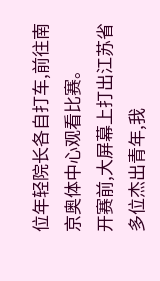位年轻院长各自打车,前往南京奥体中心观看比赛。
开赛前,大屏幕上打出江苏省多位杰出青年,我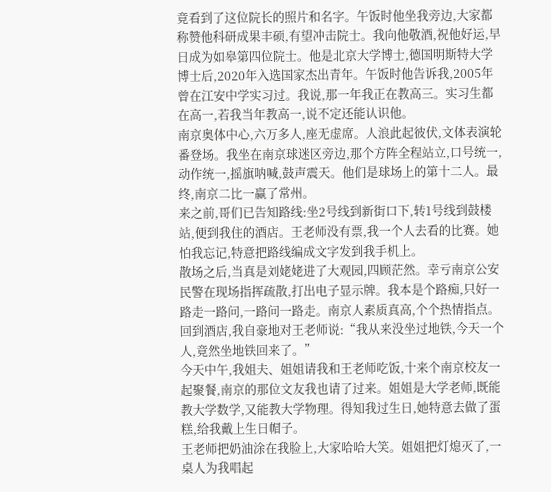竟看到了这位院长的照片和名字。午饭时他坐我旁边,大家都称赞他科研成果丰硕,有望冲击院士。我向他敬酒,祝他好运,早日成为如皋第四位院士。他是北京大学博士,德国明斯特大学博士后,2020年入选国家杰出青年。午饭时他告诉我,2005年曾在江安中学实习过。我说,那一年我正在教高三。实习生都在高一,若我当年教高一,说不定还能认识他。
南京奥体中心,六万多人,座无虚席。人浪此起彼伏,文体表演轮番登场。我坐在南京球迷区旁边,那个方阵全程站立,口号统一,动作统一,摇旗呐喊,鼓声震天。他们是球场上的第十二人。最终,南京二比一赢了常州。
来之前,哥们已告知路线:坐2号线到新街口下,转1号线到鼓楼站,便到我住的酒店。王老师没有票,我一个人去看的比赛。她怕我忘记,特意把路线编成文字发到我手机上。
散场之后,当真是刘姥姥进了大观园,四顾茫然。幸亏南京公安民警在现场指挥疏散,打出电子显示牌。我本是个路痴,只好一路走一路问,一路问一路走。南京人素质真高,个个热情指点。
回到酒店,我自豪地对王老师说:“我从来没坐过地铁,今天一个人,竟然坐地铁回来了。”
今天中午,我姐夫、姐姐请我和王老师吃饭,十来个南京校友一起聚餐,南京的那位文友我也请了过来。姐姐是大学老师,既能教大学数学,又能教大学物理。得知我过生日,她特意去做了蛋糕,给我戴上生日帽子。
王老师把奶油涂在我脸上,大家哈哈大笑。姐姐把灯熄灭了,一桌人为我唱起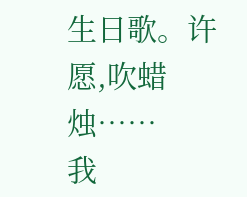生日歌。许愿,吹蜡烛……
我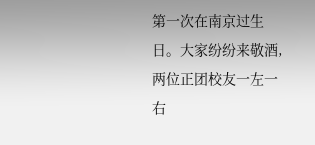第一次在南京过生日。大家纷纷来敬酒,两位正团校友一左一右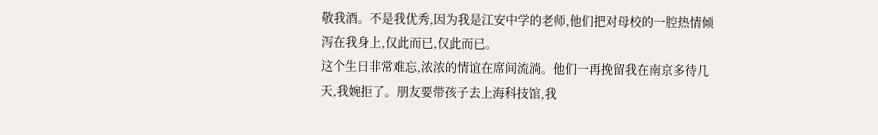敬我酒。不是我优秀,因为我是江安中学的老师,他们把对母校的一腔热情倾泻在我身上,仅此而已,仅此而已。
这个生日非常难忘,浓浓的情谊在席间流淌。他们一再挽留我在南京多待几天,我婉拒了。朋友要带孩子去上海科技馆,我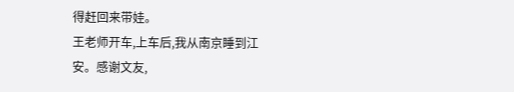得赶回来带娃。
王老师开车,上车后,我从南京睡到江安。感谢文友,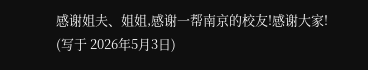感谢姐夫、姐姐,感谢一帮南京的校友!感谢大家!
(写于 2026年5月3日)